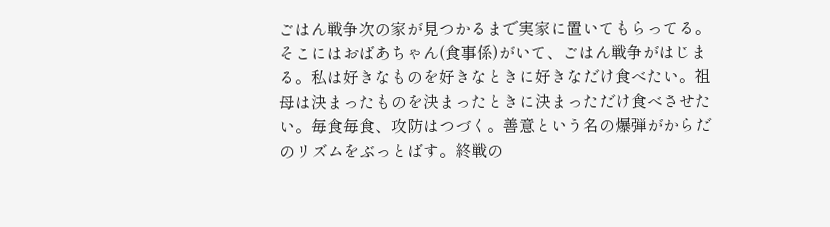ごはん戦争次の家が見つかるまで実家に置いてもらってる。そこにはおばあちゃん(食事係)がいて、ごはん戦争がはじまる。私は好きなものを好きなときに好きなだけ食べたい。祖母は決まったものを決まったときに決まっただけ食べさせたい。毎食毎食、攻防はつづく。善意という名の爆弾がからだのリズムをぶっとばす。終戦の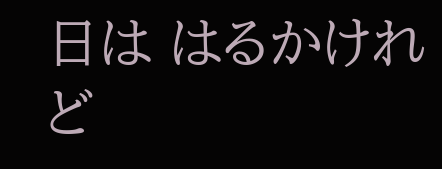日は はるかけれど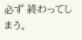必ず 終わってしまう。